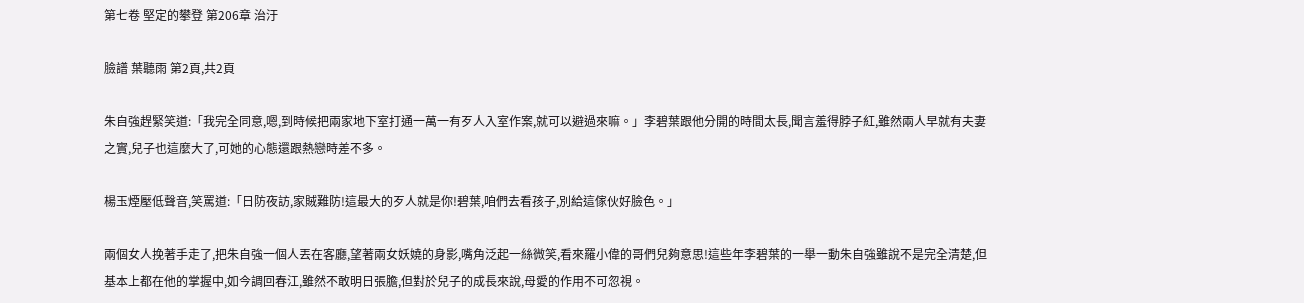第七卷 堅定的攀登 第206章 治汙

臉譜 葉聽雨 第2頁,共2頁

朱自強趕緊笑道:「我完全同意,嗯,到時候把兩家地下室打通一萬一有歹人入室作案,就可以避過來嘛。」李碧葉跟他分開的時間太長,聞言羞得脖子紅,雖然兩人早就有夫妻之實,兒子也這麼大了,可她的心態還跟熱戀時差不多。

楊玉煙壓低聲音,笑罵道:「日防夜訪,家賊難防!這最大的歹人就是你!碧葉,咱們去看孩子,別給這傢伙好臉色。」

兩個女人挽著手走了,把朱自強一個人丟在客廳,望著兩女妖嬈的身影,嘴角泛起一絲微笑,看來羅小偉的哥們兒夠意思!這些年李碧葉的一舉一動朱自強雖說不是完全清楚,但基本上都在他的掌握中,如今調回春江,雖然不敢明日張膽,但對於兒子的成長來說,母愛的作用不可忽視。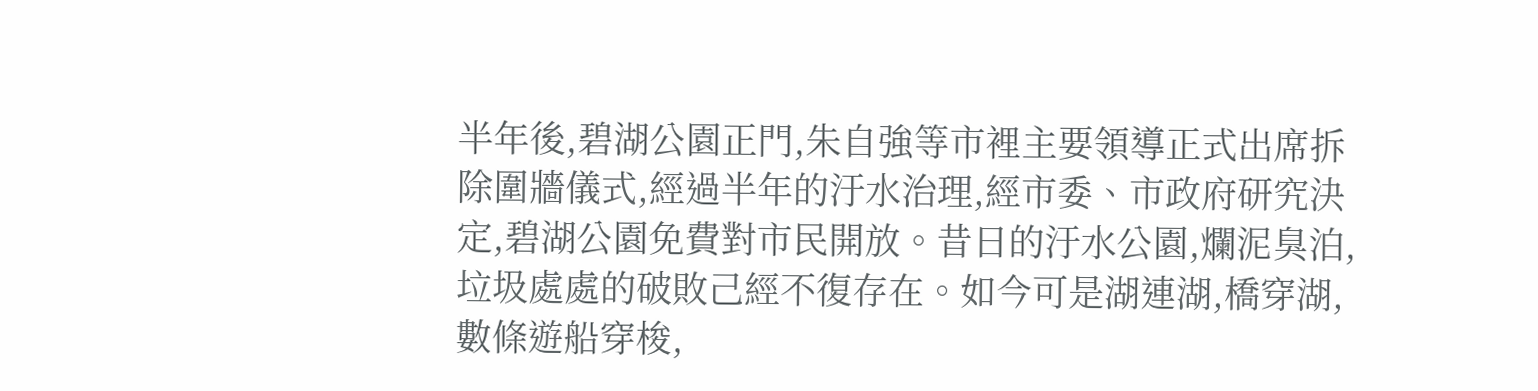半年後,碧湖公園正門,朱自強等市裡主要領導正式出席拆除圍牆儀式,經過半年的汙水治理,經市委、市政府研究決定,碧湖公園免費對市民開放。昔日的汙水公園,爛泥臭泊,垃圾處處的破敗己經不復存在。如今可是湖連湖,橋穿湖,數條遊船穿梭,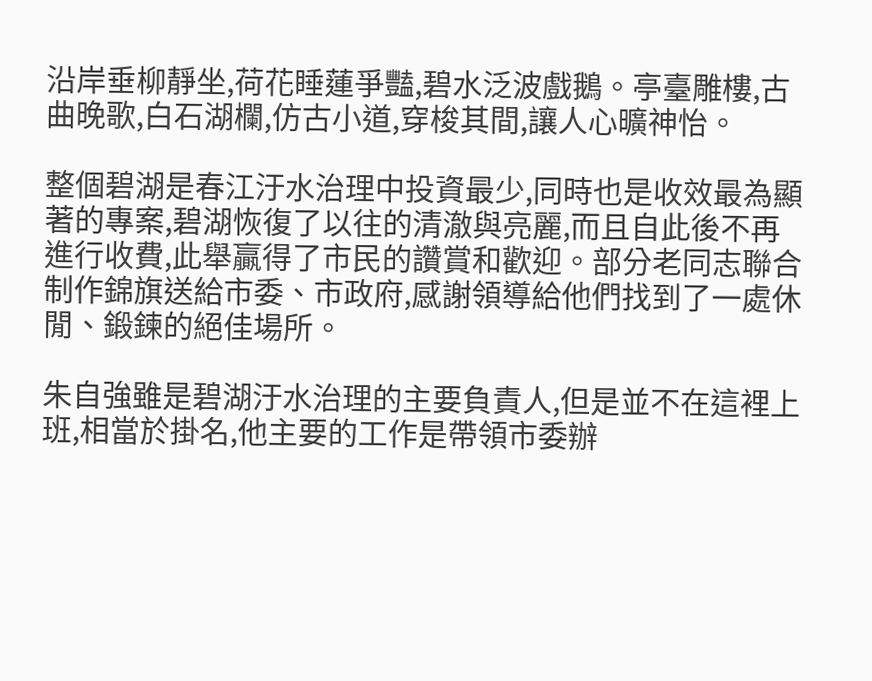沿岸垂柳靜坐,荷花睡蓮爭豔,碧水泛波戲鵝。亭臺雕樓,古曲晚歌,白石湖欄,仿古小道,穿梭其間,讓人心曠神怡。

整個碧湖是春江汙水治理中投資最少,同時也是收效最為顯著的專案,碧湖恢復了以往的清澈與亮麗,而且自此後不再進行收費,此舉贏得了市民的讚賞和歡迎。部分老同志聯合制作錦旗送給市委、市政府,感謝領導給他們找到了一處休閒、鍛鍊的絕佳場所。

朱自強雖是碧湖汙水治理的主要負責人,但是並不在這裡上班,相當於掛名,他主要的工作是帶領市委辦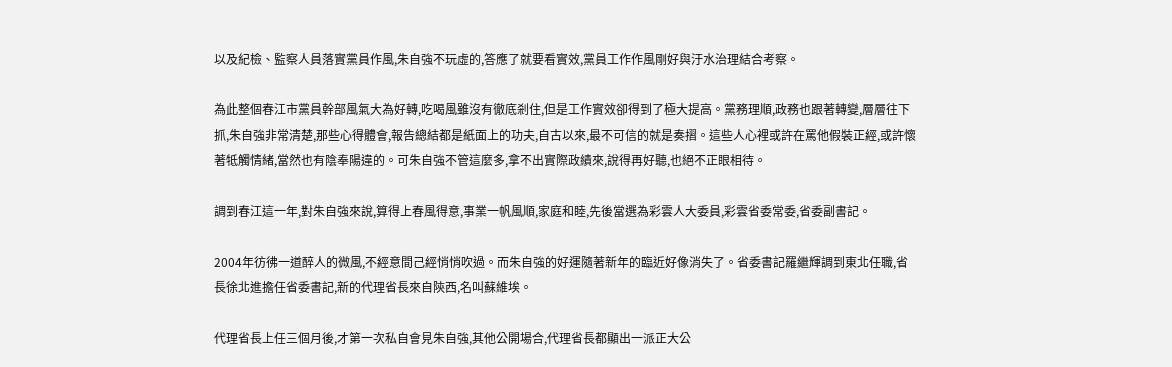以及紀檢、監察人員落實黨員作風,朱自強不玩虛的,答應了就要看實效,黨員工作作風剛好與汙水治理結合考察。

為此整個春江市黨員幹部風氣大為好轉,吃喝風雖沒有徹底剎住,但是工作實效卻得到了極大提高。黨務理順,政務也跟著轉變,層層往下抓,朱自強非常清楚,那些心得體會,報告總結都是紙面上的功夫,自古以來,最不可信的就是奏摺。這些人心裡或許在罵他假裝正經,或許懷著牴觸情緒,當然也有陰奉陽違的。可朱自強不管這麼多,拿不出實際政績來,說得再好聽,也絕不正眼相待。

調到春江這一年,對朱自強來說,算得上春風得意,事業一帆風順,家庭和睦,先後當選為彩雲人大委員,彩雲省委常委,省委副書記。

2004年彷彿一道醉人的微風,不經意間己經悄悄吹過。而朱自強的好運隨著新年的臨近好像消失了。省委書記羅繼輝調到東北任職,省長徐北進擔任省委書記,新的代理省長來自陝西,名叫蘇維埃。

代理省長上任三個月後,才第一次私自會見朱自強,其他公開場合,代理省長都顯出一派正大公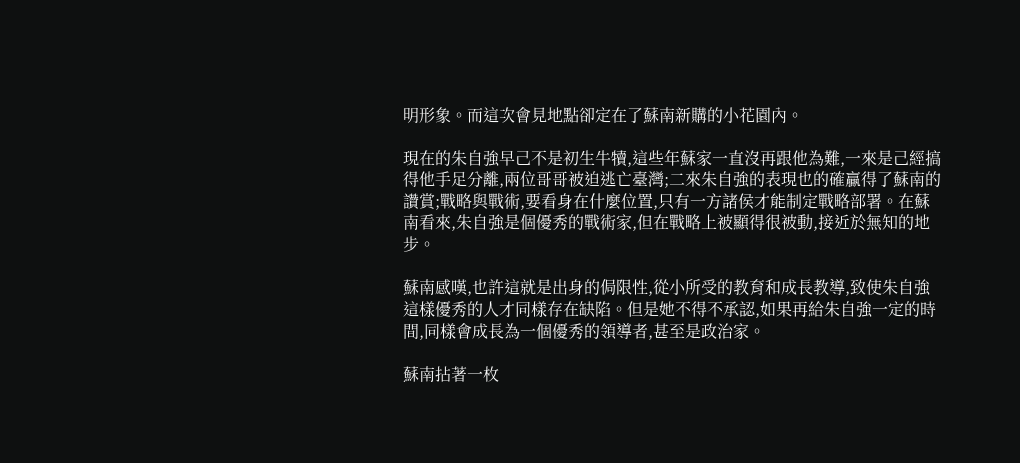明形象。而這次會見地點卻定在了蘇南新購的小花園內。

現在的朱自強早己不是初生牛犢,這些年蘇家一直沒再跟他為難,一來是己經搞得他手足分離,兩位哥哥被迫逃亡臺灣;二來朱自強的表現也的確贏得了蘇南的讚賞;戰略與戰術,要看身在什麼位置,只有一方諸侯才能制定戰略部署。在蘇南看來,朱自強是個優秀的戰術家,但在戰略上被顯得很被動,接近於無知的地步。

蘇南感嘆,也許這就是出身的侷限性,從小所受的教育和成長教導,致使朱自強這樣優秀的人才同樣存在缺陷。但是她不得不承認,如果再給朱自強一定的時間,同樣會成長為一個優秀的領導者,甚至是政治家。

蘇南拈著一枚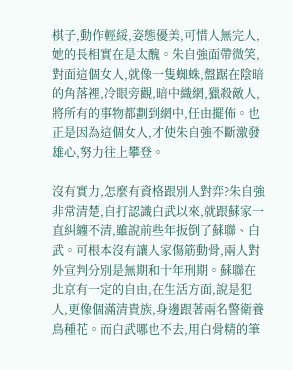棋子,動作輕綏,姿態優美,可惜人無完人,她的長相實在是太醜。朱自強面帶微笑,對面這個女人,就像一隻蜘蛛,盤踞在陰暗的角落裡,冷眼旁觀,暗中織網,獵殺敵人,將所有的事物都劃到網中,任由擺佈。也正是因為這個女人,才使朱自強不斷激發雄心,努力往上攀登。

沒有實力,怎麼有資格跟別人對弈?朱自強非常清楚,自打認識白武以來,就跟蘇家一直糾纏不清,雖說前些年扳倒了蘇聯、白武。可根本沒有讓人家傷筋動骨,兩人對外宣判分別是無期和十年刑期。蘇聯在北京有一定的自由,在生活方面,說是犯人,更像個滿清貴族,身邊跟著兩名警衛養鳥種花。而白武哪也不去,用白骨精的筆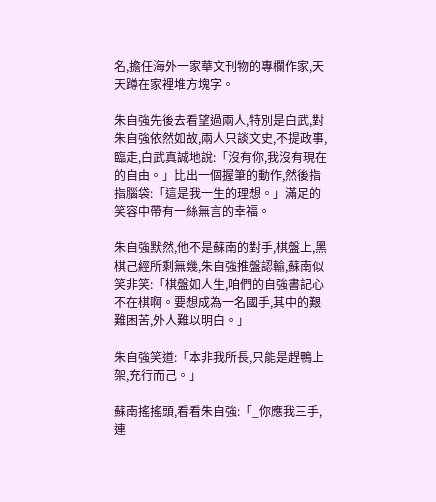名,擔任海外一家華文刊物的專欄作家,天天蹲在家裡堆方塊字。

朱自強先後去看望過兩人,特別是白武,對朱自強依然如故,兩人只談文史,不提政事,臨走,白武真誠地說:「沒有你,我沒有現在的自由。」比出一個握筆的動作,然後指指腦袋:「這是我一生的理想。」滿足的笑容中帶有一絲無言的幸福。

朱自強默然,他不是蘇南的對手,棋盤上,黑棋己經所剩無幾,朱自強推盤認輸,蘇南似笑非笑:「棋盤如人生,咱們的自強書記心不在棋啊。要想成為一名國手,其中的艱難困苦,外人難以明白。」

朱自強笑道:「本非我所長,只能是趕鴨上架,充行而己。」

蘇南搖搖頭,看看朱自強:「_你應我三手,連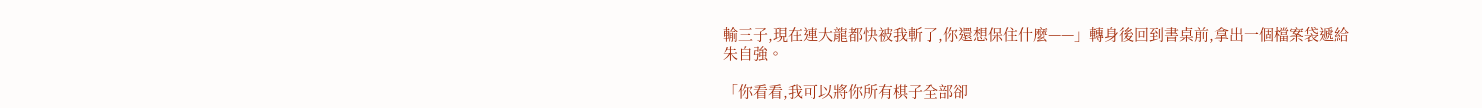輸三子,現在連大龍都快被我斬了,你還想保住什麼——」轉身後回到書桌前,拿出一個檔案袋遞給朱自強。

「你看看,我可以將你所有棋子全部卻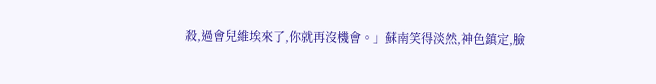殺,過會兒維埃來了,你就再沒機會。」蘇南笑得淡然,神色鎮定,臉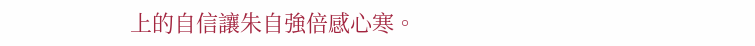上的自信讓朱自強倍感心寒。